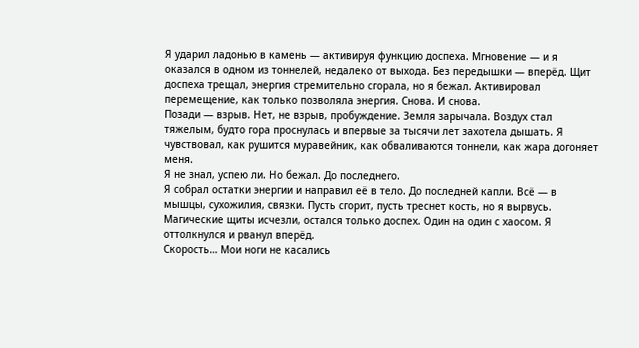Я ударил ладонью в камень — активируя функцию доспеха. Мгновение — и я оказался в одном из тоннелей, недалеко от выхода. Без передышки — вперёд. Щит доспеха трещал, энергия стремительно сгорала, но я бежал. Активировал перемещение, как только позволяла энергия. Снова. И снова.
Позади — взрыв. Нет, не взрыв, пробуждение. Земля зарычала. Воздух стал тяжелым, будто гора проснулась и впервые за тысячи лет захотела дышать. Я чувствовал, как рушится муравейник, как обваливаются тоннели, как жара догоняет меня.
Я не знал, успею ли. Но бежал. До последнего.
Я собрал остатки энергии и направил её в тело. До последней капли. Всё — в мышцы, сухожилия, связки. Пусть сгорит, пусть треснет кость, но я вырвусь.
Магические щиты исчезли, остался только доспех. Один на один с хаосом. Я оттолкнулся и рванул вперёд.
Скорость… Мои ноги не касались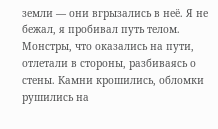земли — они вгрызались в неё. Я не бежал, я пробивал путь телом. Монстры, что оказались на пути, отлетали в стороны, разбиваясь о стены. Камни крошились, обломки рушились на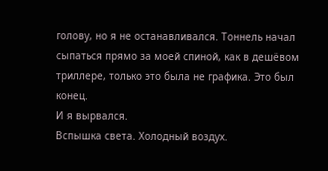голову, но я не останавливался. Тоннель начал сыпаться прямо за моей спиной, как в дешёвом триллере, только это была не графика. Это был конец.
И я вырвался.
Вспышка света. Холодный воздух.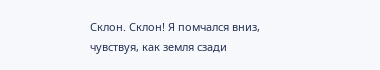Склон. Склон! Я помчался вниз, чувствуя, как земля сзади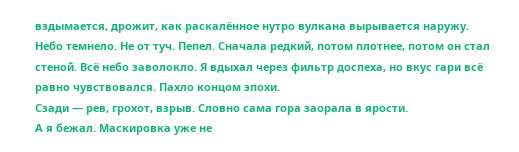вздымается, дрожит, как раскалённое нутро вулкана вырывается наружу.
Небо темнело. Не от туч. Пепел. Сначала редкий, потом плотнее, потом он стал стеной. Всё небо заволокло. Я вдыхал через фильтр доспеха, но вкус гари всё равно чувствовался. Пахло концом эпохи.
Сзади — рев, грохот, взрыв. Словно сама гора заорала в ярости.
А я бежал. Маскировка уже не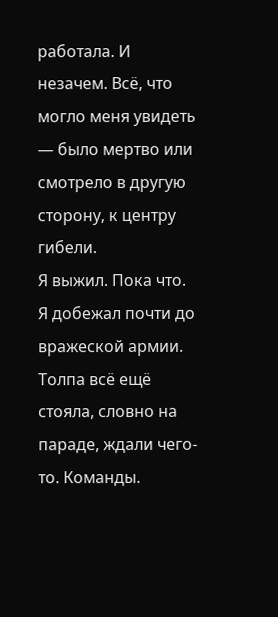работала. И незачем. Всё, что могло меня увидеть — было мертво или смотрело в другую сторону, к центру гибели.
Я выжил. Пока что.
Я добежал почти до вражеской армии. Толпа всё ещё стояла, словно на параде, ждали чего-то. Команды.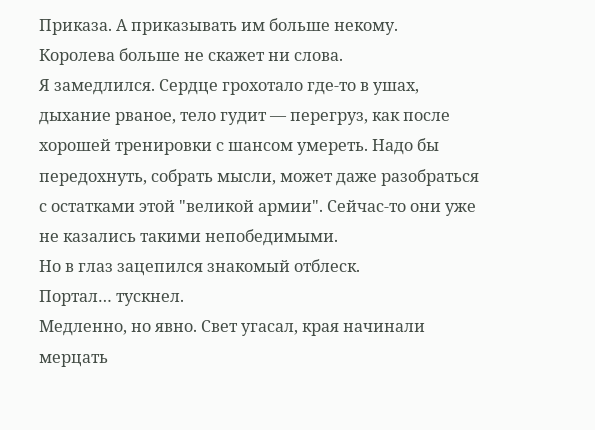Приказа. А приказывать им больше некому.
Королева больше не скажет ни слова.
Я замедлился. Сердце грохотало где-то в ушах, дыхание рваное, тело гудит — перегруз, как после хорошей тренировки с шансом умереть. Надо бы передохнуть, собрать мысли, может даже разобраться с остатками этой "великой армии". Сейчас-то они уже не казались такими непобедимыми.
Но в глаз зацепился знакомый отблеск.
Портал… тускнел.
Медленно, но явно. Свет угасал, края начинали мерцать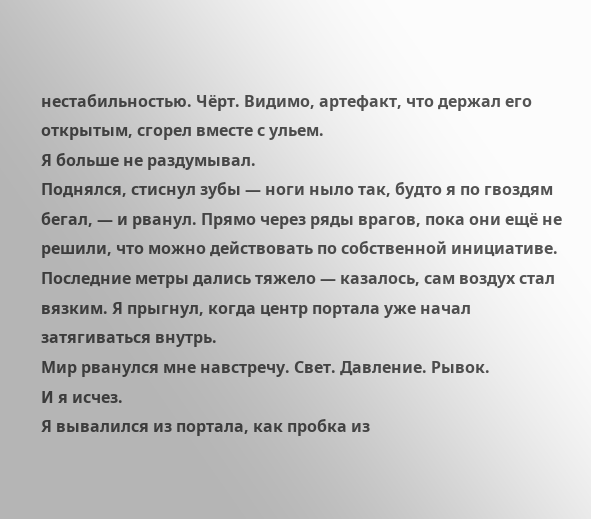нестабильностью. Чёрт. Видимо, артефакт, что держал его открытым, сгорел вместе с ульем.
Я больше не раздумывал.
Поднялся, стиснул зубы — ноги нылo так, будто я по гвоздям бегал, — и рванул. Прямо через ряды врагов, пока они ещё не решили, что можно действовать по собственной инициативе.
Последние метры дались тяжело — казалось, сам воздух стал вязким. Я прыгнул, когда центр портала уже начал затягиваться внутрь.
Мир рванулся мне навстречу. Свет. Давление. Рывок.
И я исчез.
Я вывалился из портала, как пробка из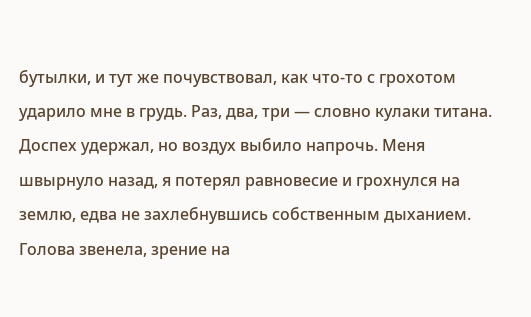бутылки, и тут же почувствовал, как что-то с грохотом ударило мне в грудь. Раз, два, три — словно кулаки титана. Доспех удержал, но воздух выбило напрочь. Меня швырнуло назад, я потерял равновесие и грохнулся на землю, едва не захлебнувшись собственным дыханием.
Голова звенела, зрение на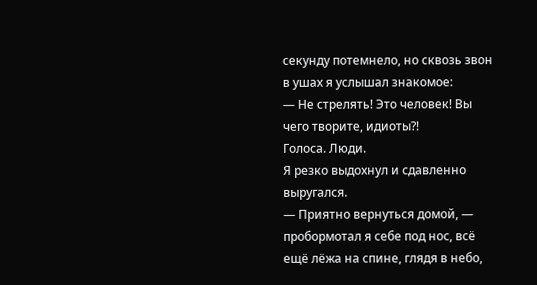секунду потемнело, но сквозь звон в ушах я услышал знакомое:
— Не стрелять! Это человек! Вы чего творите, идиоты?!
Голоса. Люди.
Я резко выдохнул и сдавленно выругался.
— Приятно вернуться домой, — пробормотал я себе под нос, всё ещё лёжа на спине, глядя в небо,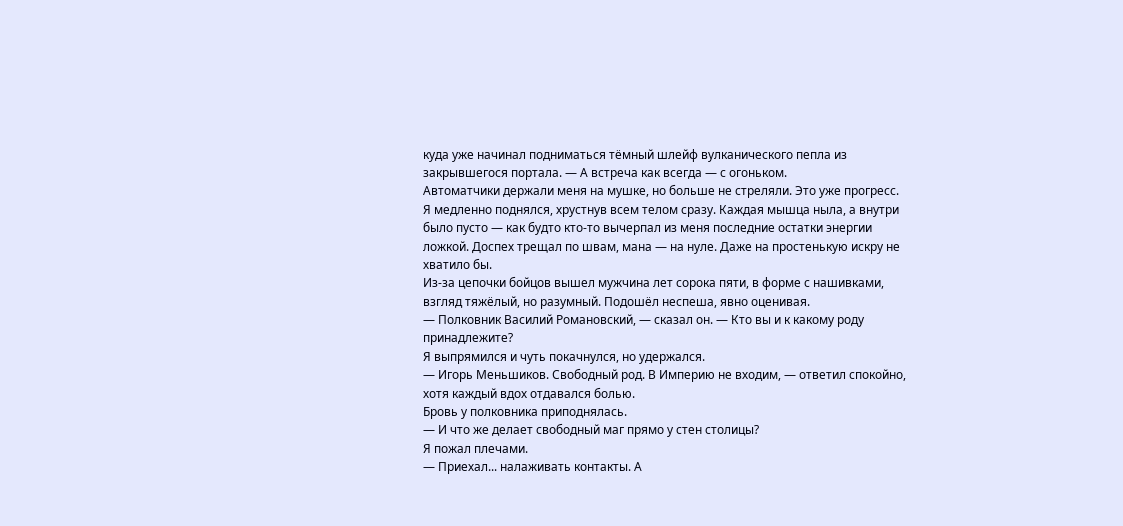куда уже начинал подниматься тёмный шлейф вулканического пепла из закрывшегося портала. — А встреча как всегда — с огоньком.
Автоматчики держали меня на мушке, но больше не стреляли. Это уже прогресс.
Я медленно поднялся, хрустнув всем телом сразу. Каждая мышца ныла, а внутри было пусто — как будто кто-то вычерпал из меня последние остатки энергии ложкой. Доспех трещал по швам, мана — на нуле. Даже на простенькую искру не хватило бы.
Из-за цепочки бойцов вышел мужчина лет сорока пяти, в форме с нашивками, взгляд тяжёлый, но разумный. Подошёл неспеша, явно оценивая.
— Полковник Василий Романовский, — сказал он. — Кто вы и к какому роду принадлежите?
Я выпрямился и чуть покачнулся, но удержался.
— Игорь Меньшиков. Свободный род. В Империю не входим, — ответил спокойно, хотя каждый вдох отдавался болью.
Бровь у полковника приподнялась.
— И что же делает свободный маг прямо у стен столицы?
Я пожал плечами.
— Приехал... налаживать контакты. А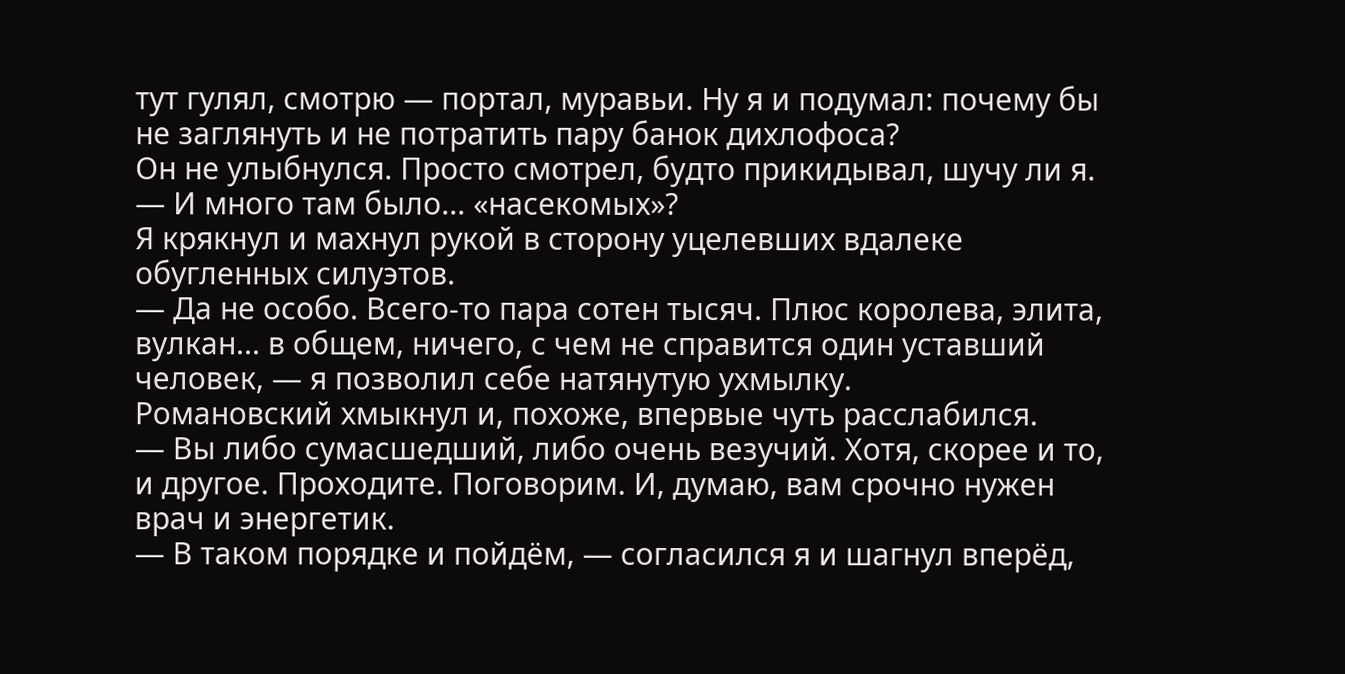тут гулял, смотрю — портал, муравьи. Ну я и подумал: почему бы не заглянуть и не потратить пару банок дихлофоса?
Он не улыбнулся. Просто смотрел, будто прикидывал, шучу ли я.
— И много там было... «насекомых»?
Я крякнул и махнул рукой в сторону уцелевших вдалеке обугленных силуэтов.
— Да не особо. Всего-то пара сотен тысяч. Плюс королева, элита, вулкан... в общем, ничего, с чем не справится один уставший человек, — я позволил себе натянутую ухмылку.
Романовский хмыкнул и, похоже, впервые чуть расслабился.
— Вы либо сумасшедший, либо очень везучий. Хотя, скорее и то, и другое. Проходите. Поговорим. И, думаю, вам срочно нужен врач и энергетик.
— В таком порядке и пойдём, — согласился я и шагнул вперёд,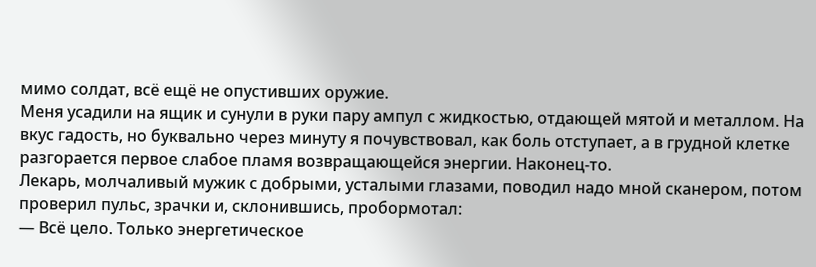мимо солдат, всё ещё не опустивших оружие.
Меня усадили на ящик и сунули в руки пару ампул с жидкостью, отдающей мятой и металлом. На вкус гадость, но буквально через минуту я почувствовал, как боль отступает, а в грудной клетке разгорается первое слабое пламя возвращающейся энергии. Наконец-то.
Лекарь, молчаливый мужик с добрыми, усталыми глазами, поводил надо мной сканером, потом проверил пульс, зрачки и, склонившись, пробормотал:
— Всё цело. Только энергетическое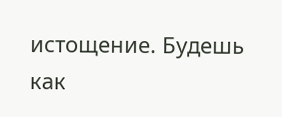истощение. Будешь как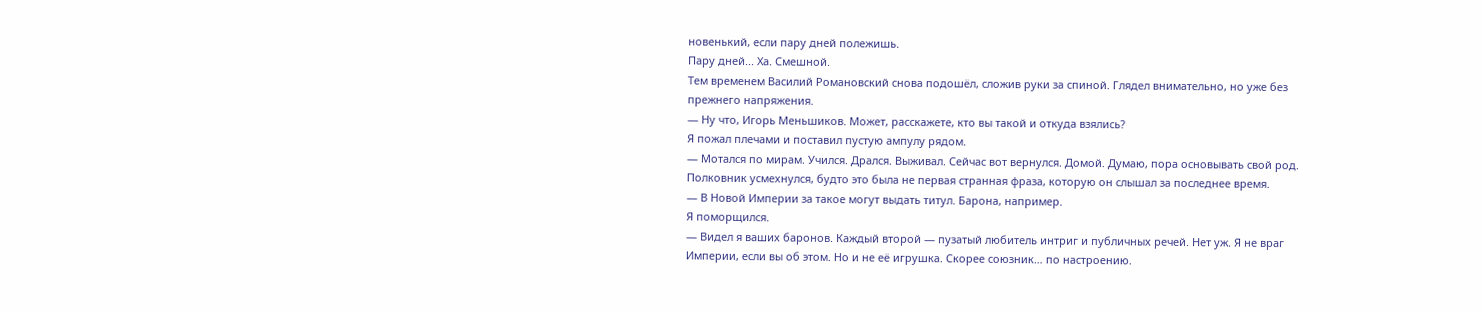новенький, если пару дней полежишь.
Пару дней... Ха. Смешной.
Тем временем Василий Романовский снова подошёл, сложив руки за спиной. Глядел внимательно, но уже без прежнего напряжения.
— Ну что, Игорь Меньшиков. Может, расскажете, кто вы такой и откуда взялись?
Я пожал плечами и поставил пустую ампулу рядом.
— Мотался по мирам. Учился. Дрался. Выживал. Сейчас вот вернулся. Домой. Думаю, пора основывать свой род.
Полковник усмехнулся, будто это была не первая странная фраза, которую он слышал за последнее время.
— В Новой Империи за такое могут выдать титул. Барона, например.
Я поморщился.
— Видел я ваших баронов. Каждый второй — пузатый любитель интриг и публичных речей. Нет уж. Я не враг Империи, если вы об этом. Но и не её игрушка. Скорее союзник… по настроению.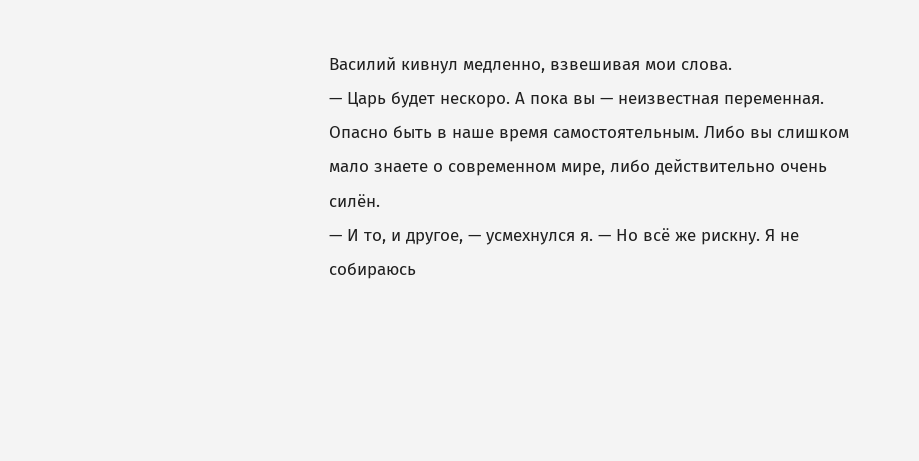Василий кивнул медленно, взвешивая мои слова.
— Царь будет нескоро. А пока вы — неизвестная переменная. Опасно быть в наше время самостоятельным. Либо вы слишком мало знаете о современном мире, либо действительно очень силён.
— И то, и другое, — усмехнулся я. — Но всё же рискну. Я не собираюсь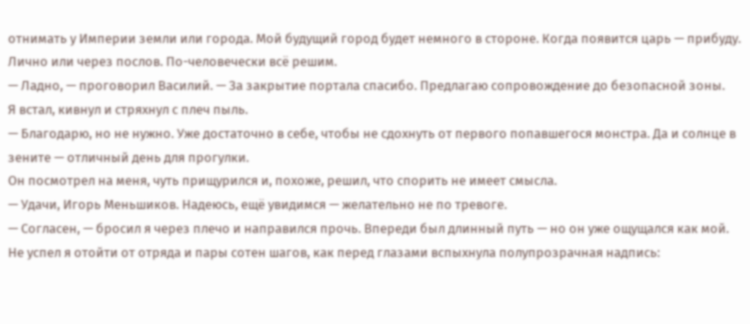отнимать у Империи земли или города. Мой будущий город будет немного в стороне. Когда появится царь — прибуду. Лично или через послов. По-человечески всё решим.
— Ладно, — проговорил Василий. — За закрытие портала спасибо. Предлагаю сопровождение до безопасной зоны.
Я встал, кивнул и стряхнул с плеч пыль.
— Благодарю, но не нужно. Уже достаточно в себе, чтобы не сдохнуть от первого попавшегося монстра. Да и солнце в зените — отличный день для прогулки.
Он посмотрел на меня, чуть прищурился и, похоже, решил, что спорить не имеет смысла.
— Удачи, Игорь Меньшиков. Надеюсь, ещё увидимся — желательно не по тревоге.
— Согласен, — бросил я через плечо и направился прочь. Впереди был длинный путь — но он уже ощущался как мой.
Не успел я отойти от отряда и пары сотен шагов, как перед глазами вспыхнула полупрозрачная надпись: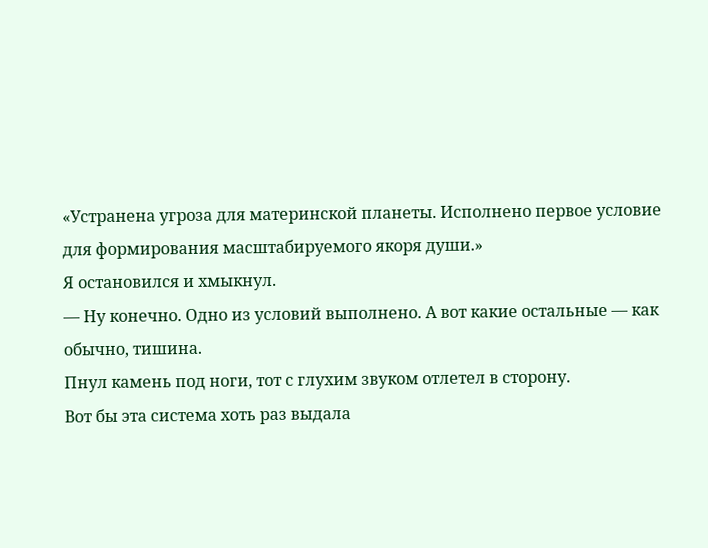«Устранена угроза для материнской планеты. Исполнено первое условие для формирования масштабируемого якоря души.»
Я остановился и хмыкнул.
— Ну конечно. Одно из условий выполнено. А вот какие остальные — как обычно, тишина.
Пнул камень под ноги, тот с глухим звуком отлетел в сторону.
Вот бы эта система хоть раз выдала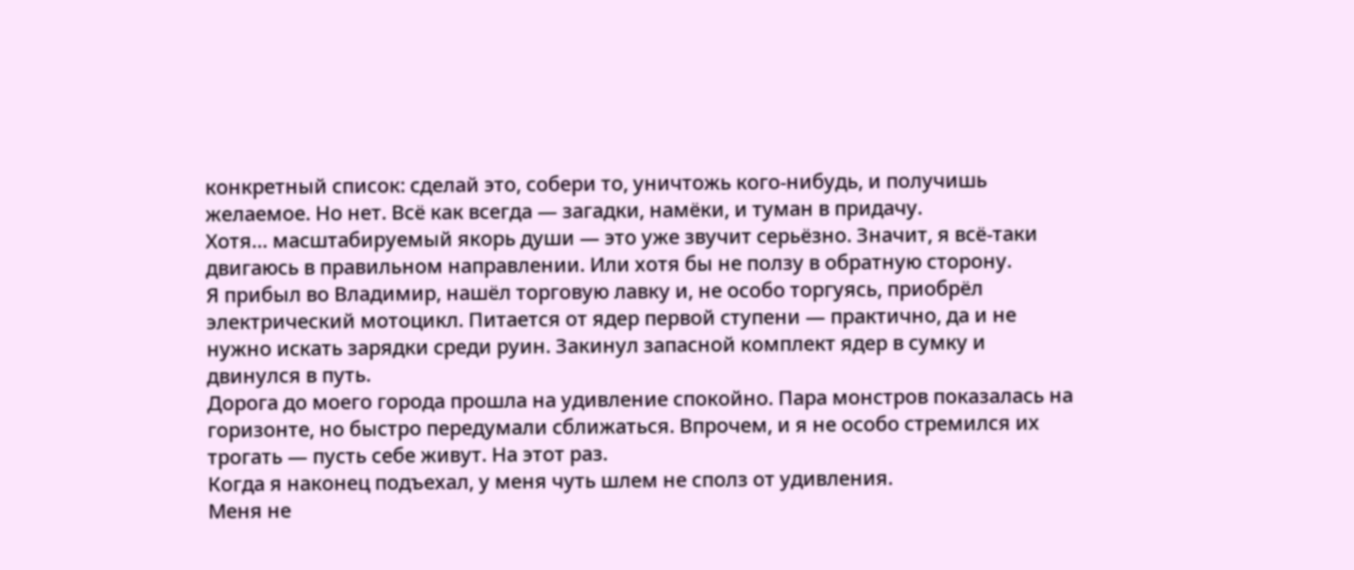конкретный список: сделай это, собери то, уничтожь кого-нибудь, и получишь желаемое. Но нет. Всё как всегда — загадки, намёки, и туман в придачу.
Хотя… масштабируемый якорь души — это уже звучит серьёзно. Значит, я всё-таки двигаюсь в правильном направлении. Или хотя бы не ползу в обратную сторону.
Я прибыл во Владимир, нашёл торговую лавку и, не особо торгуясь, приобрёл электрический мотоцикл. Питается от ядер первой ступени — практично, да и не нужно искать зарядки среди руин. Закинул запасной комплект ядер в сумку и двинулся в путь.
Дорога до моего города прошла на удивление спокойно. Пара монстров показалась на горизонте, но быстро передумали сближаться. Впрочем, и я не особо стремился их трогать — пусть себе живут. На этот раз.
Когда я наконец подъехал, у меня чуть шлем не сполз от удивления.
Меня не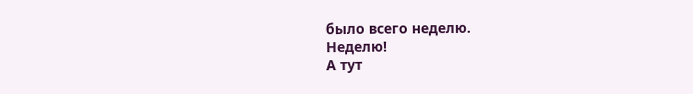было всего неделю.
Неделю!
А тут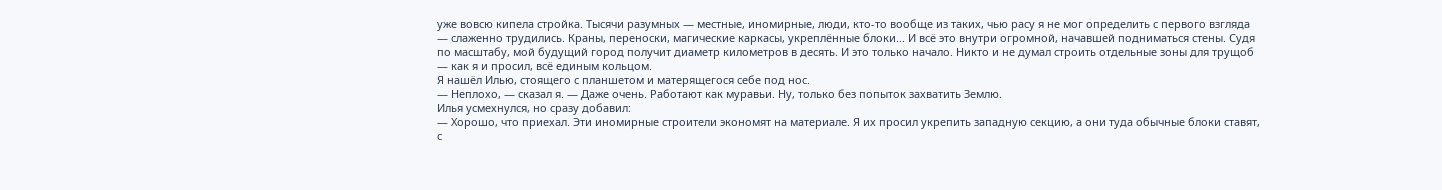уже вовсю кипела стройка. Тысячи разумных — местные, иномирные, люди, кто-то вообще из таких, чью расу я не мог определить с первого взгляда — слаженно трудились. Краны, переноски, магические каркасы, укреплённые блоки... И всё это внутри огромной, начавшей подниматься стены. Судя по масштабу, мой будущий город получит диаметр километров в десять. И это только начало. Никто и не думал строить отдельные зоны для трущоб — как я и просил, всё единым кольцом.
Я нашёл Илью, стоящего с планшетом и матерящегося себе под нос.
— Неплохо, — сказал я. — Даже очень. Работают как муравьи. Ну, только без попыток захватить Землю.
Илья усмехнулся, но сразу добавил:
— Хорошо, что приехал. Эти иномирные строители экономят на материале. Я их просил укрепить западную секцию, а они туда обычные блоки ставят, с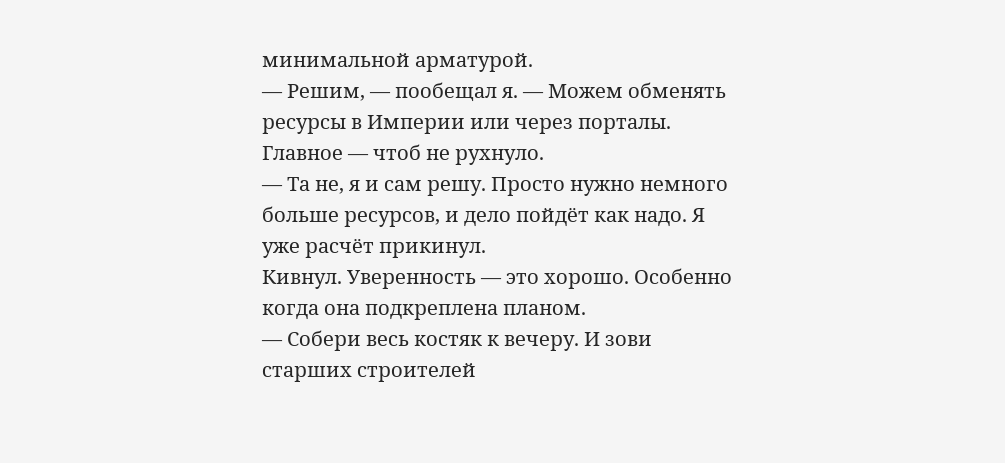минимальной арматурой.
— Решим, — пообещал я. — Можем обменять ресурсы в Империи или через порталы. Главное — чтоб не рухнуло.
— Та не, я и сам решу. Просто нужно немного больше ресурсов, и дело пойдёт как надо. Я уже расчёт прикинул.
Кивнул. Уверенность — это хорошо. Особенно когда она подкреплена планом.
— Собери весь костяк к вечеру. И зови старших строителей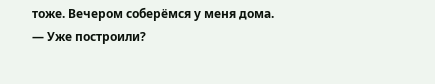тоже. Вечером соберёмся у меня дома.
— Уже построили?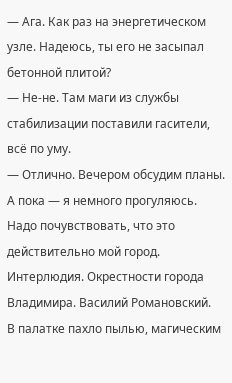— Ага. Как раз на энергетическом узле. Надеюсь, ты его не засыпал бетонной плитой?
— Не-не. Там маги из службы стабилизации поставили гасители, всё по уму.
— Отлично. Вечером обсудим планы. А пока — я немного прогуляюсь. Надо почувствовать, что это действительно мой город.
Интерлюдия. Окрестности города Владимира. Василий Романовский.
В палатке пахло пылью, магическим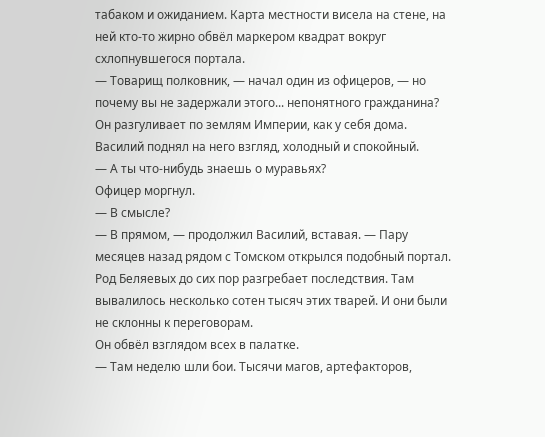табаком и ожиданием. Карта местности висела на стене, на ней кто-то жирно обвёл маркером квадрат вокруг схлопнувшегося портала.
— Товарищ полковник, — начал один из офицеров, — но почему вы не задержали этого... непонятного гражданина? Он разгуливает по землям Империи, как у себя дома.
Василий поднял на него взгляд, холодный и спокойный.
— А ты что-нибудь знаешь о муравьях?
Офицер моргнул.
— В смысле?
— В прямом, — продолжил Василий, вставая. — Пару месяцев назад рядом с Томском открылся подобный портал. Род Беляевых до сих пор разгребает последствия. Там вывалилось несколько сотен тысяч этих тварей. И они были не склонны к переговорам.
Он обвёл взглядом всех в палатке.
— Там неделю шли бои. Тысячи магов, артефакторов,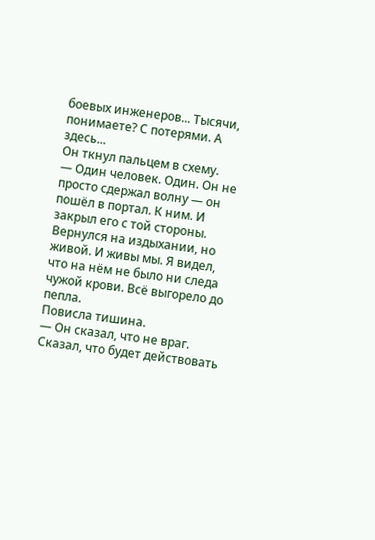боевых инженеров... Тысячи, понимаете? С потерями. А здесь...
Он ткнул пальцем в схему.
— Один человек. Один. Он не просто сдержал волну — он пошёл в портал. К ним. И закрыл его с той стороны. Вернулся на издыхании, но живой. И живы мы. Я видел, что на нём не было ни следа чужой крови. Всё выгорело до пепла.
Повисла тишина.
— Он сказал, что не враг. Сказал, что будет действовать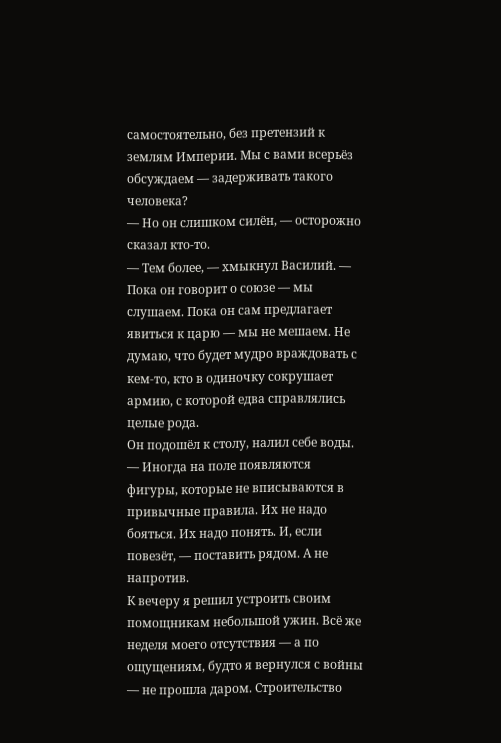самостоятельно, без претензий к землям Империи. Мы с вами всерьёз обсуждаем — задерживать такого человека?
— Но он слишком силён, — осторожно сказал кто-то.
— Тем более, — хмыкнул Василий. — Пока он говорит о союзе — мы слушаем. Пока он сам предлагает явиться к царю — мы не мешаем. Не думаю, что будет мудро враждовать с кем-то, кто в одиночку сокрушает армию, с которой едва справлялись целые рода.
Он подошёл к столу, налил себе воды.
— Иногда на поле появляются фигуры, которые не вписываются в привычные правила. Их не надо бояться. Их надо понять. И, если повезёт, — поставить рядом. А не напротив.
К вечеру я решил устроить своим помощникам небольшой ужин. Всё же неделя моего отсутствия — а по ощущениям, будто я вернулся с войны — не прошла даром. Строительство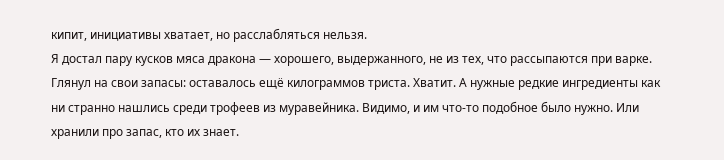кипит, инициативы хватает, но расслабляться нельзя.
Я достал пару кусков мяса дракона — хорошего, выдержанного, не из тех, что рассыпаются при варке. Глянул на свои запасы: оставалось ещё килограммов триста. Хватит. А нужные редкие ингредиенты как ни странно нашлись среди трофеев из муравейника. Видимо, и им что-то подобное было нужно. Или хранили про запас, кто их знает.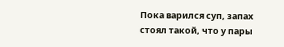Пока варился суп, запах стоял такой, что у пары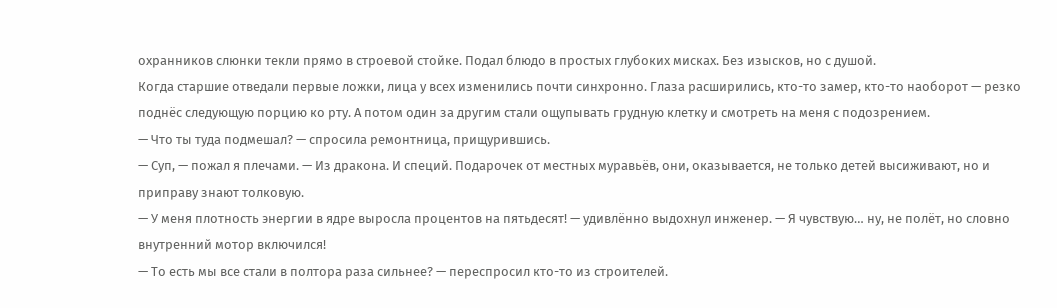охранников слюнки текли прямо в строевой стойке. Подал блюдо в простых глубоких мисках. Без изысков, но с душой.
Когда старшие отведали первые ложки, лица у всех изменились почти синхронно. Глаза расширились, кто-то замер, кто-то наоборот — резко поднёс следующую порцию ко рту. А потом один за другим стали ощупывать грудную клетку и смотреть на меня с подозрением.
— Что ты туда подмешал? — спросила ремонтница, прищурившись.
— Суп, — пожал я плечами. — Из дракона. И специй. Подарочек от местных муравьёв, они, оказывается, не только детей высиживают, но и приправу знают толковую.
— У меня плотность энергии в ядре выросла процентов на пятьдесят! — удивлённо выдохнул инженер. — Я чувствую… ну, не полёт, но словно внутренний мотор включился!
— То есть мы все стали в полтора раза сильнее? — переспросил кто-то из строителей.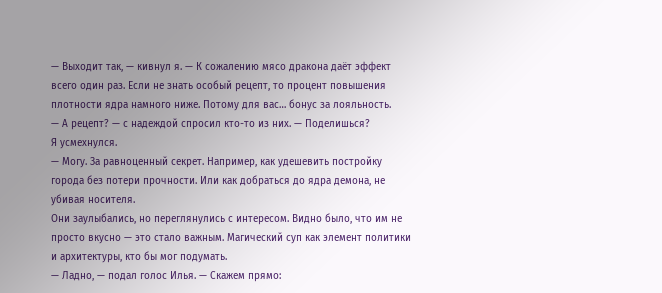— Выходит так, — кивнул я. — К сожалению мясо дракона даёт эффект всего один раз. Если не знать особый рецепт, то процент повышения плотности ядра намного ниже. Потому для вас… бонус за лояльность.
— А рецепт? — с надеждой спросил кто-то из них. — Поделишься?
Я усмехнулся.
— Могу. За равноценный секрет. Например, как удешевить постройку города без потери прочности. Или как добраться до ядра демона, не убивая носителя.
Они заулыбались, но переглянулись с интересом. Видно было, что им не просто вкусно — это стало важным. Магический суп как элемент политики и архитектуры, кто бы мог подумать.
— Ладно, — подал голос Илья. — Скажем прямо: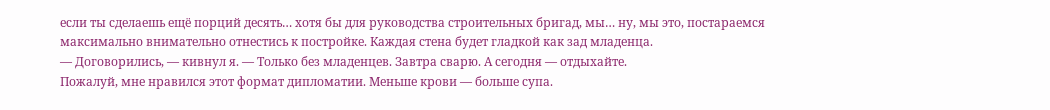если ты сделаешь ещё порций десять… хотя бы для руководства строительных бригад, мы… ну, мы это, постараемся максимально внимательно отнестись к постройке. Каждая стена будет гладкой как зад младенца.
— Договорились, — кивнул я. — Только без младенцев. Завтра сварю. А сегодня — отдыхайте.
Пожалуй, мне нравился этот формат дипломатии. Меньше крови — больше супа.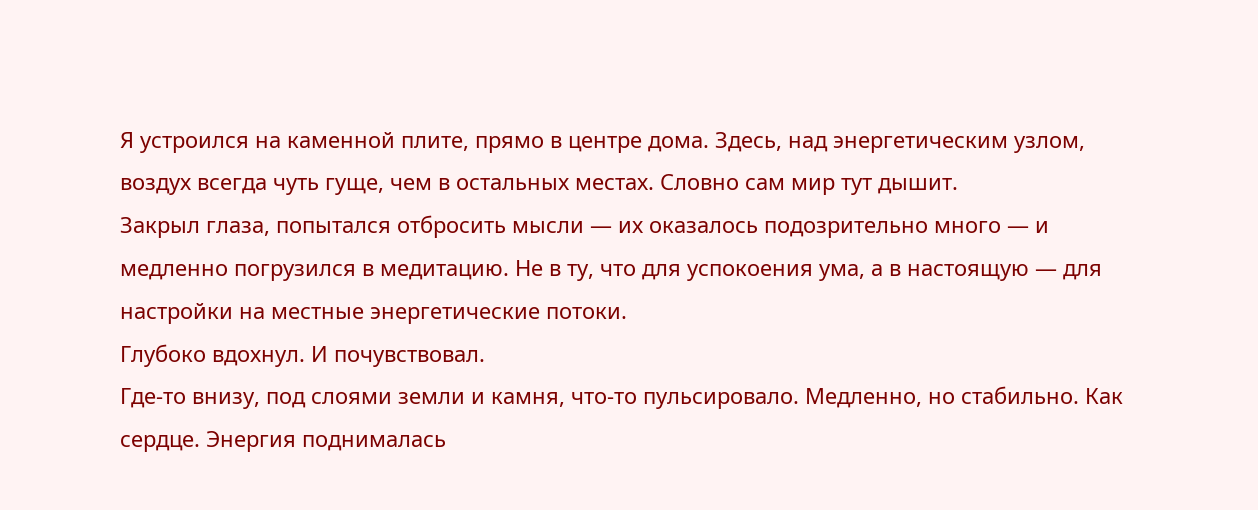Я устроился на каменной плите, прямо в центре дома. Здесь, над энергетическим узлом, воздух всегда чуть гуще, чем в остальных местах. Словно сам мир тут дышит.
Закрыл глаза, попытался отбросить мысли — их оказалось подозрительно много — и медленно погрузился в медитацию. Не в ту, что для успокоения ума, а в настоящую — для настройки на местные энергетические потоки.
Глубоко вдохнул. И почувствовал.
Где-то внизу, под слоями земли и камня, что-то пульсировало. Медленно, но стабильно. Как сердце. Энергия поднималась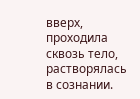вверх, проходила сквозь тело, растворялась в сознании.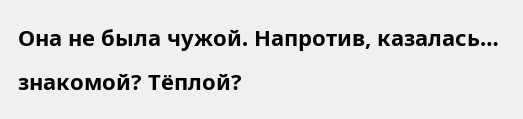Она не была чужой. Напротив, казалась… знакомой? Тёплой?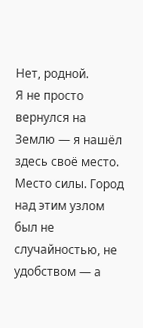Нет, родной.
Я не просто вернулся на Землю — я нашёл здесь своё место. Место силы. Город над этим узлом был не случайностью, не удобством — а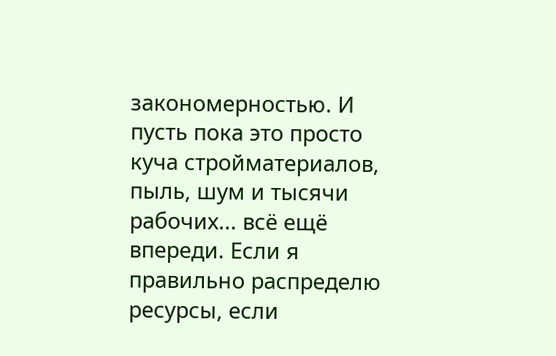закономерностью. И пусть пока это просто куча стройматериалов, пыль, шум и тысячи рабочих... всё ещё впереди. Если я правильно распределю ресурсы, если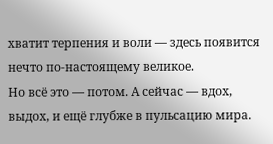хватит терпения и воли — здесь появится нечто по-настоящему великое.
Но всё это — потом. А сейчас — вдох, выдох, и ещё глубже в пульсацию мира.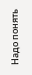Надо понять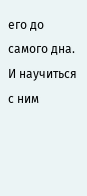его до самого дна. И научиться с ним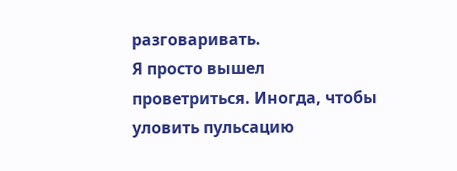разговаривать.
Я просто вышел проветриться. Иногда, чтобы уловить пульсацию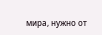мира, нужно от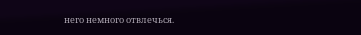него немного отвлечься.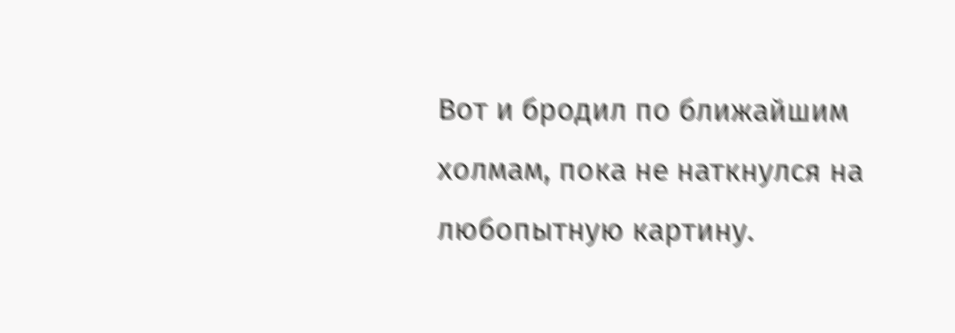Вот и бродил по ближайшим холмам, пока не наткнулся на любопытную картину.